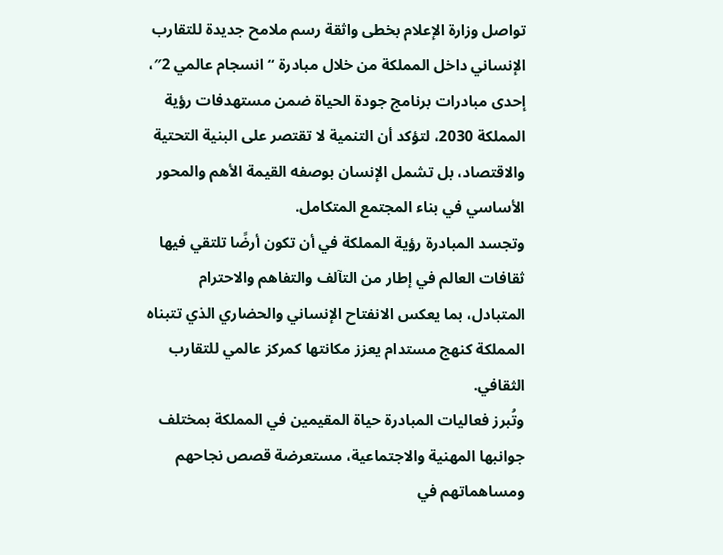تواصل وزارة الإعلام بخطى واثقة رسم ملامح جديدة للتقارب الإنساني داخل المملكة من خلال مبادرة “انسجام عالمي 2″، إحدى مبادرات برنامج جودة الحياة ضمن مستهدفات رؤية المملكة 2030، لتؤكد أن التنمية لا تقتصر على البنية التحتية والاقتصاد، بل تشمل الإنسان بوصفه القيمة الأهم والمحور الأساسي في بناء المجتمع المتكامل.
وتجسد المبادرة رؤية المملكة في أن تكون أرضًا تلتقي فيها ثقافات العالم في إطار من التآلف والتفاهم والاحترام المتبادل، بما يعكس الانفتاح الإنساني والحضاري الذي تتبناه المملكة كنهج مستدام يعزز مكانتها كمركز عالمي للتقارب الثقافي.
وتُبرز فعاليات المبادرة حياة المقيمين في المملكة بمختلف جوانبها المهنية والاجتماعية، مستعرضة قصص نجاحهم ومساهماتهم في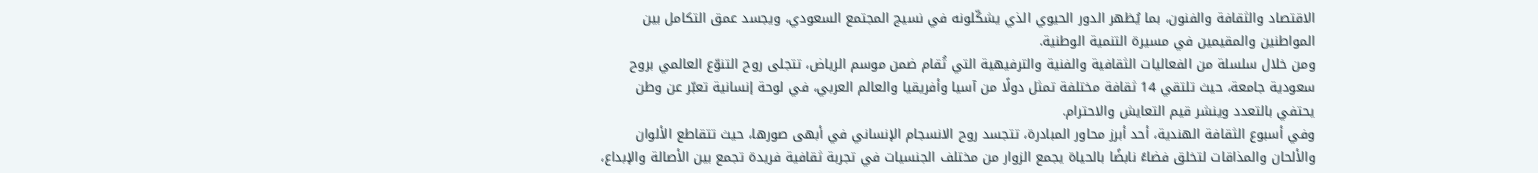الاقتصاد والثقافة والفنون، بما يُظهر الدور الحيوي الذي يشكّلونه في نسيج المجتمع السعودي، ويجسد عمق التكامل بين المواطنين والمقيمين في مسيرة التنمية الوطنية.
ومن خلال سلسلة من الفعاليات الثقافية والفنية والترفيهية التي تُقام ضمن موسم الرياض، تتجلى روح التنوّع العالمي بروح سعودية جامعة، حيث تلتقي 14 ثقافة مختلفة تمثل دولًا من آسيا وأفريقيا والعالم العربي، في لوحة إنسانية تعبّر عن وطن يحتفي بالتعدد وينشر قيم التعايش والاحترام.
وفي أسبوع الثقافة الهندية، أحد أبرز محاور المبادرة، تتجسد روح الانسجام الإنساني في أبهى صورها، حيث تتقاطع الألوان والألحان والمذاقات لتخلق فضاءً نابضًا بالحياة يجمع الزوار من مختلف الجنسيات في تجربة ثقافية فريدة تجمع بين الأصالة والإبداع،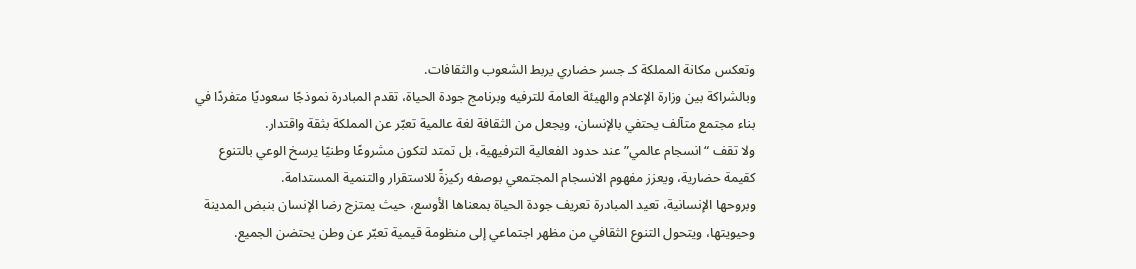وتعكس مكانة المملكة كـ جسر حضاري يربط الشعوب والثقافات.
وبالشراكة بين وزارة الإعلام والهيئة العامة للترفيه وبرنامج جودة الحياة، تقدم المبادرة نموذجًا سعوديًا متفردًا في بناء مجتمع متآلف يحتفي بالإنسان، ويجعل من الثقافة لغة عالمية تعبّر عن المملكة بثقة واقتدار.
ولا تقف “انسجام عالمي” عند حدود الفعالية الترفيهية، بل تمتد لتكون مشروعًا وطنيًا يرسخ الوعي بالتنوع كقيمة حضارية، ويعزز مفهوم الانسجام المجتمعي بوصفه ركيزةً للاستقرار والتنمية المستدامة.
وبروحها الإنسانية، تعيد المبادرة تعريف جودة الحياة بمعناها الأوسع، حيث يمتزج رضا الإنسان بنبض المدينة وحيويتها، ويتحول التنوع الثقافي من مظهر اجتماعي إلى منظومة قيمية تعبّر عن وطن يحتضن الجميع.